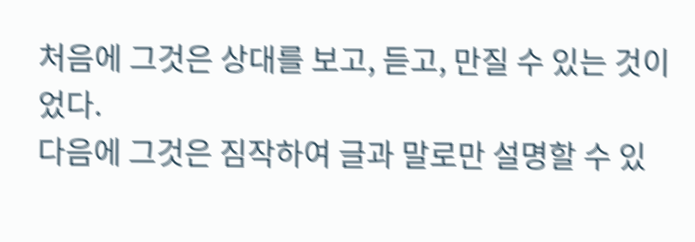처음에 그것은 상대를 보고, 듣고, 만질 수 있는 것이었다.
다음에 그것은 짐작하여 글과 말로만 설명할 수 있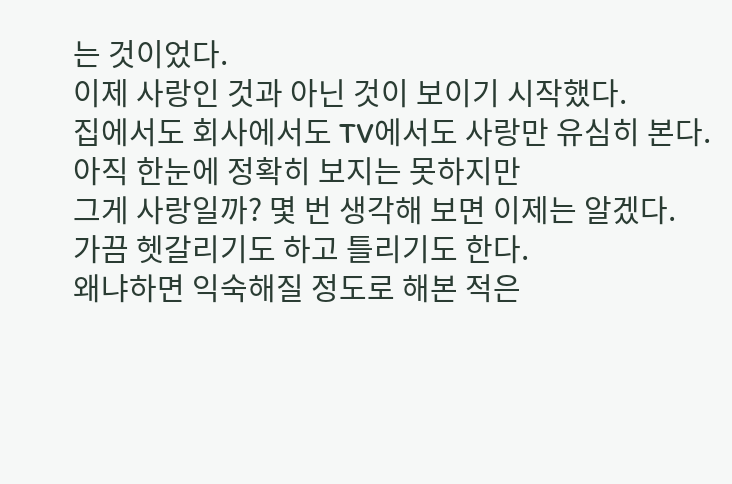는 것이었다.
이제 사랑인 것과 아닌 것이 보이기 시작했다.
집에서도 회사에서도 TV에서도 사랑만 유심히 본다.
아직 한눈에 정확히 보지는 못하지만
그게 사랑일까? 몇 번 생각해 보면 이제는 알겠다.
가끔 헷갈리기도 하고 틀리기도 한다.
왜냐하면 익숙해질 정도로 해본 적은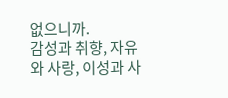없으니까.
감성과 취향, 자유와 사랑, 이성과 사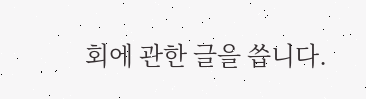회에 관한 글을 씁니다.